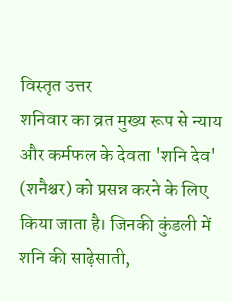विस्तृत उत्तर
शनिवार का व्रत मुख्य रूप से न्याय और कर्मफल के देवता 'शनि देव' (शनैश्चर) को प्रसन्न करने के लिए किया जाता है। जिनकी कुंडली में शनि की साढ़ेसाती,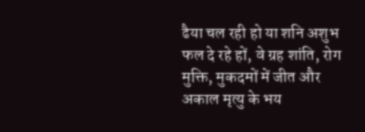ढैया चल रही हो या शनि अशुभ फल दे रहे हों, वे ग्रह शांति, रोग मुक्ति, मुकदमों में जीत और अकाल मृत्यु के भय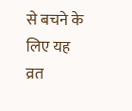से बचने के लिए यह व्रत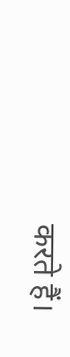करते हैं।